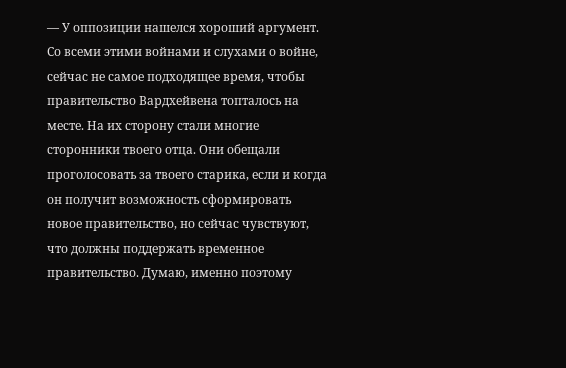— У оппозиции нашелся хороший аргумент. Со всеми этими войнами и слухами о войне, сейчас не самое подходящее время, чтобы правительство Вардхейвена топталось на месте. На их сторону стали многие сторонники твоего отца. Они обещали проголосовать за твоего старика, если и когда он получит возможность сформировать новое правительство, но сейчас чувствуют, что должны поддержать временное правительство. Думаю, именно поэтому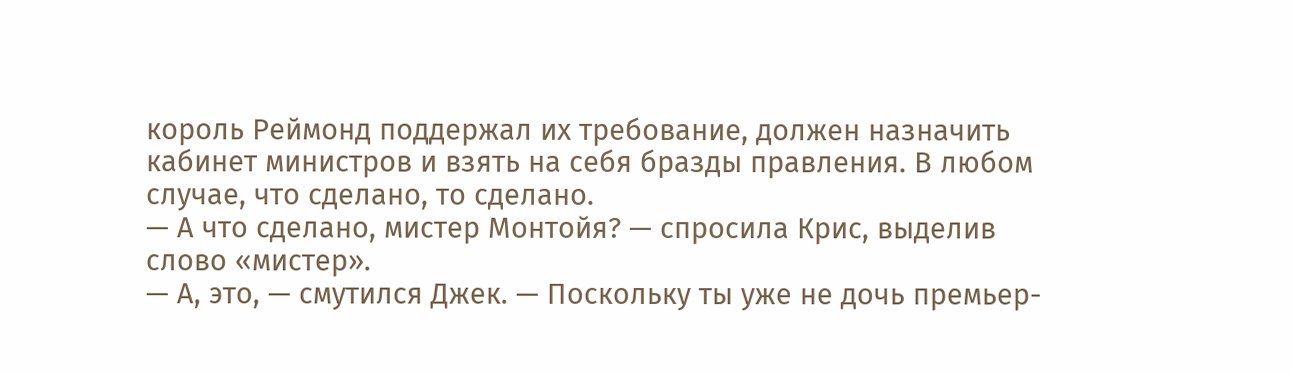король Реймонд поддержал их требование, должен назначить кабинет министров и взять на себя бразды правления. В любом случае, что сделано, то сделано.
— А что сделано, мистер Монтойя? — спросила Крис, выделив слово «мистер».
— А, это, — смутился Джек. — Поскольку ты уже не дочь премьер-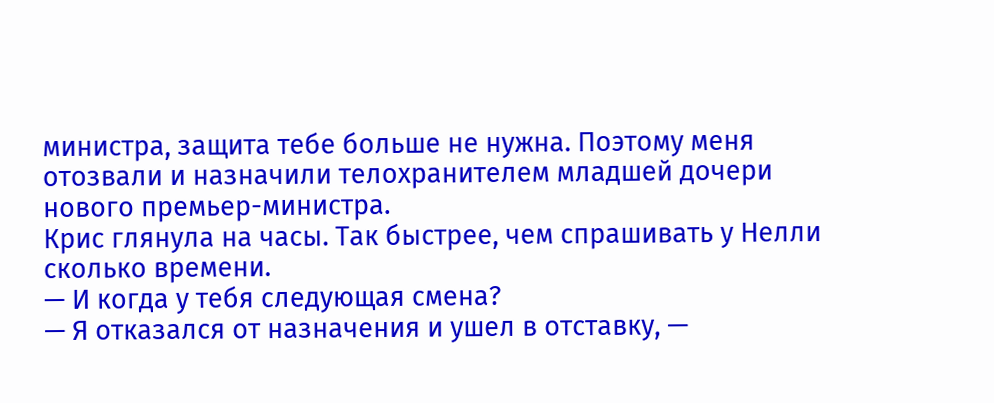министра, защита тебе больше не нужна. Поэтому меня отозвали и назначили телохранителем младшей дочери нового премьер-министра.
Крис глянула на часы. Так быстрее, чем спрашивать у Нелли сколько времени.
— И когда у тебя следующая смена?
— Я отказался от назначения и ушел в отставку, —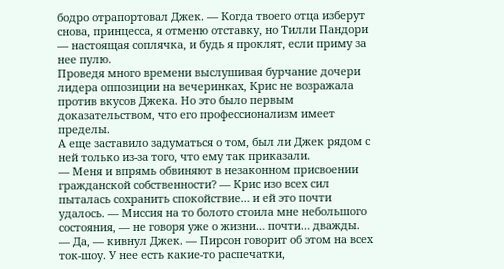бодро отрапортовал Джек. — Когда твоего отца изберут снова, принцесса, я отменю отставку, но Тилли Пандори — настоящая соплячка, и будь я проклят, если приму за нее пулю.
Проведя много времени выслушивая бурчание дочери лидера оппозиции на вечеринках, Крис не возражала против вкусов Джека. Но это было первым доказательством, что его профессионализм имеет пределы.
А еще заставило задуматься о том, был ли Джек рядом с ней только из-за того, что ему так приказали.
— Меня и впрямь обвиняют в незаконном присвоении гражданской собственности? — Крис изо всех сил пыталась сохранить спокойствие… и ей это почти удалось. — Миссия на то болото стоила мне небольшого состояния, — не говоря уже о жизни… почти… дважды.
— Да, — кивнул Джек. — Пирсон говорит об этом на всех ток-шоу. У нее есть какие-то распечатки,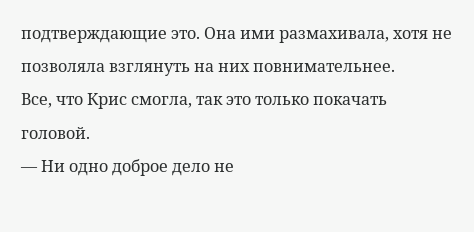подтверждающие это. Она ими размахивала, хотя не позволяла взглянуть на них повнимательнее.
Все, что Крис смогла, так это только покачать головой.
— Ни одно доброе дело не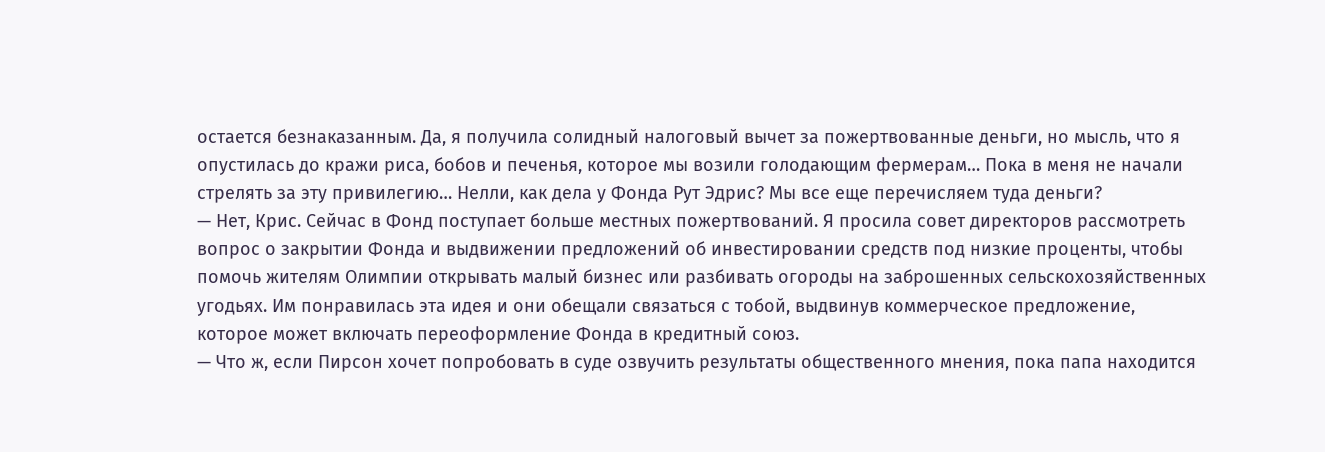остается безнаказанным. Да, я получила солидный налоговый вычет за пожертвованные деньги, но мысль, что я опустилась до кражи риса, бобов и печенья, которое мы возили голодающим фермерам… Пока в меня не начали стрелять за эту привилегию… Нелли, как дела у Фонда Рут Эдрис? Мы все еще перечисляем туда деньги?
— Нет, Крис. Сейчас в Фонд поступает больше местных пожертвований. Я просила совет директоров рассмотреть вопрос о закрытии Фонда и выдвижении предложений об инвестировании средств под низкие проценты, чтобы помочь жителям Олимпии открывать малый бизнес или разбивать огороды на заброшенных сельскохозяйственных угодьях. Им понравилась эта идея и они обещали связаться с тобой, выдвинув коммерческое предложение, которое может включать переоформление Фонда в кредитный союз.
— Что ж, если Пирсон хочет попробовать в суде озвучить результаты общественного мнения, пока папа находится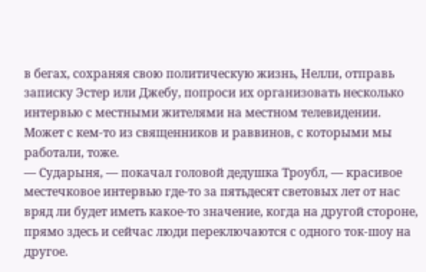в бегах, сохраняя свою политическую жизнь, Нелли, отправь записку Эстер или Джебу, попроси их организовать несколько интервью с местными жителями на местном телевидении. Может с кем-то из священников и раввинов, с которыми мы работали, тоже.
— Сударыня, — покачал головой дедушка Троубл, — красивое местечковое интервью где-то за пятьдесят световых лет от нас вряд ли будет иметь какое-то значение, когда на другой стороне, прямо здесь и сейчас люди переключаются с одного ток-шоу на другое.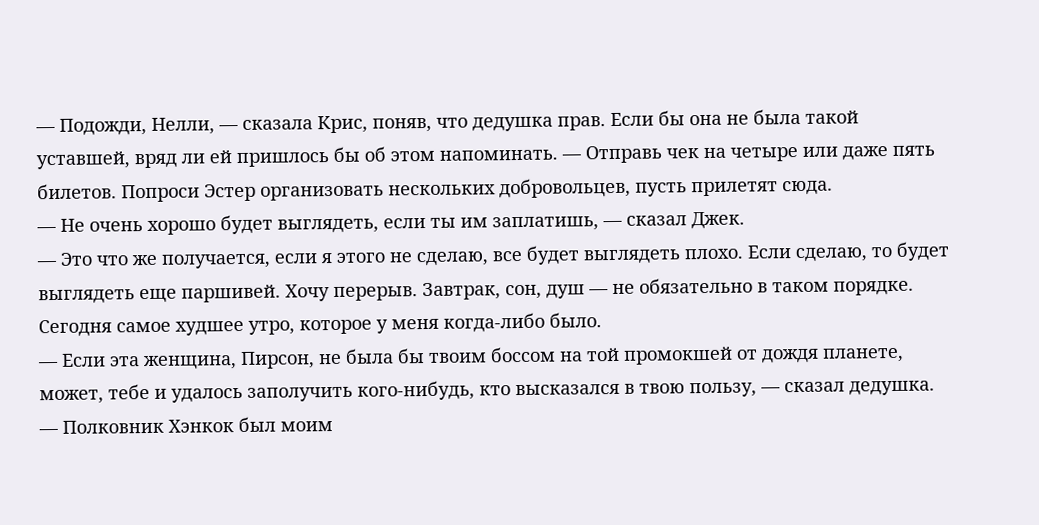— Подожди, Нелли, — сказала Крис, поняв, что дедушка прав. Если бы она не была такой уставшей, вряд ли ей пришлось бы об этом напоминать. — Отправь чек на четыре или даже пять билетов. Попроси Эстер организовать нескольких добровольцев, пусть прилетят сюда.
— Не очень хорошо будет выглядеть, если ты им заплатишь, — сказал Джек.
— Это что же получается, если я этого не сделаю, все будет выглядеть плохо. Если сделаю, то будет выглядеть еще паршивей. Хочу перерыв. Завтрак, сон, душ — не обязательно в таком порядке. Сегодня самое худшее утро, которое у меня когда-либо было.
— Если эта женщина, Пирсон, не была бы твоим боссом на той промокшей от дождя планете, может, тебе и удалось заполучить кого-нибудь, кто высказался в твою пользу, — сказал дедушка.
— Полковник Хэнкок был моим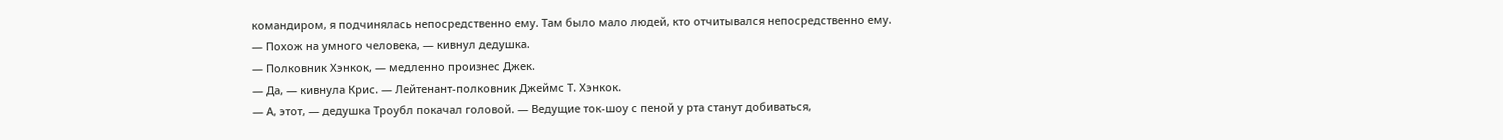командиром, я подчинялась непосредственно ему. Там было мало людей, кто отчитывался непосредственно ему.
— Похож на умного человека, — кивнул дедушка.
— Полковник Хэнкок, — медленно произнес Джек.
— Да, — кивнула Крис. — Лейтенант-полковник Джеймс Т. Хэнкок.
— А, этот, — дедушка Троубл покачал головой. — Ведущие ток-шоу с пеной у рта станут добиваться,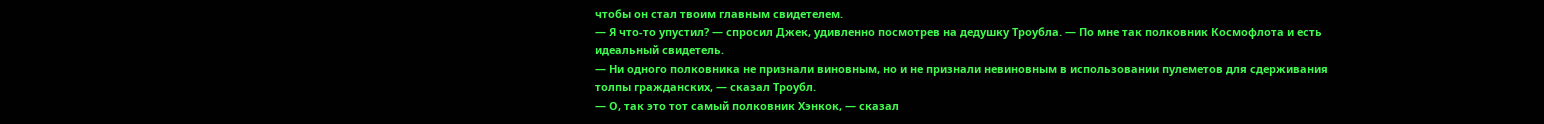чтобы он стал твоим главным свидетелем.
— Я что-то упустил? — спросил Джек, удивленно посмотрев на дедушку Троубла. — По мне так полковник Космофлота и есть идеальный свидетель.
— Ни одного полковника не признали виновным, но и не признали невиновным в использовании пулеметов для сдерживания толпы гражданских, — сказал Троубл.
— О, так это тот самый полковник Хэнкок, — сказал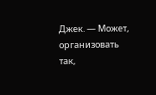Джек. — Может, организовать так,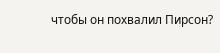чтобы он похвалил Пирсон?